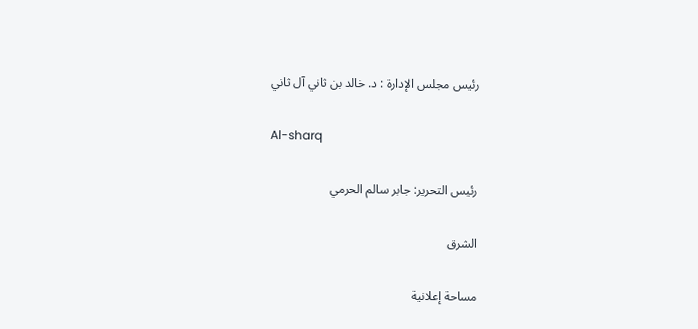رئيس مجلس الإدارة : د. خالد بن ثاني آل ثاني

Al-sharq

رئيس التحرير: جابر سالم الحرمي

الشرق

مساحة إعلانية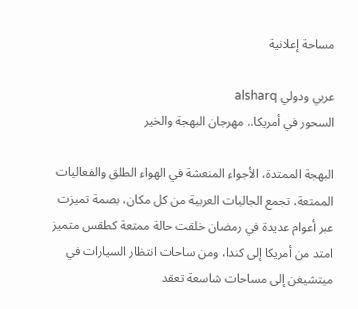مساحة إعلانية

عربي ودولي alsharq
السحور في أمريكا.. مهرجان البهجة والخير

البهجة الممتدة، الأجواء المنعشة في الهواء الطلق والفعاليات الممتعة، تجمع الجاليات العربية من كل مكان، بصمة تميزت عبر أعوام عديدة في رمضان خلقت حالة ممتعة كطقس متميز امتد من أمريكا إلى كندا، ومن ساحات انتظار السيارات في ميتشيغن إلى مساحات شاسعة تعقد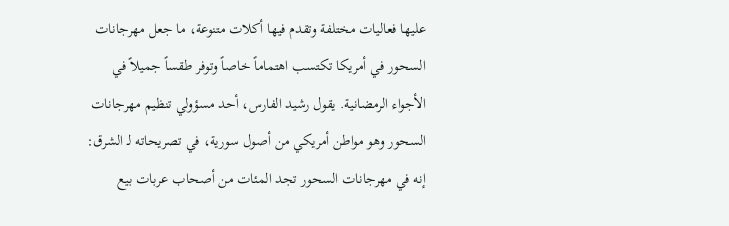عليها فعاليات مختلفة وتقدم فيها أكلات متنوعة، ما جعل مهرجانات السحور في أمريكا تكتسب اهتماماً خاصاً وتوفر طقساً جميلاً في الأجواء الرمضانية. يقول رشيد الفارس، أحد مسؤولي تنظيم مهرجانات السحور وهو مواطن أمريكي من أصول سورية، في تصريحاته لـ الشرق: إنه في مهرجانات السحور تجد المئات من أصحاب عربات بيع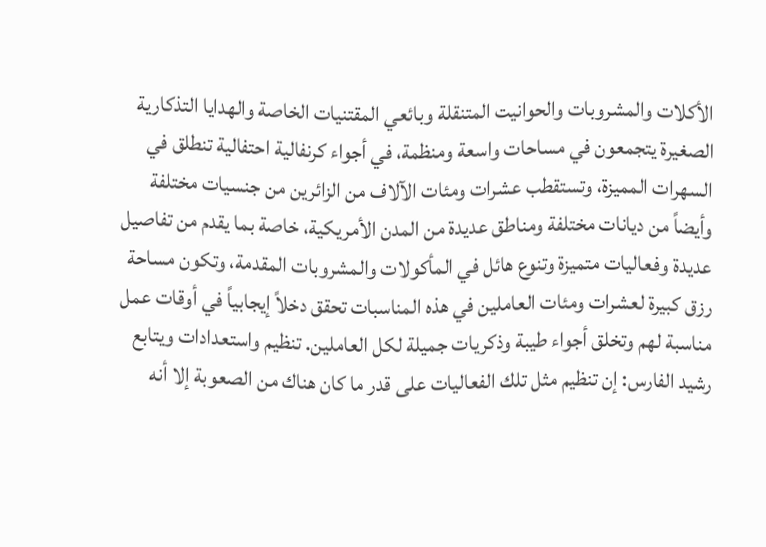الأكلات والمشروبات والحوانيت المتنقلة وبائعي المقتنيات الخاصة والهدايا التذكارية الصغيرة يتجمعون في مساحات واسعة ومنظمة، في أجواء كرنفالية احتفالية تنطلق في السهرات المميزة، وتستقطب عشرات ومئات الآلاف من الزائرين من جنسيات مختلفة وأيضاً من ديانات مختلفة ومناطق عديدة من المدن الأمريكية، خاصة بما يقدم من تفاصيل عديدة وفعاليات متميزة وتنوع هائل في المأكولات والمشروبات المقدمة، وتكون مساحة رزق كبيرة لعشرات ومئات العاملين في هذه المناسبات تحقق دخلاً إيجابياً في أوقات عمل مناسبة لهم وتخلق أجواء طيبة وذكريات جميلة لكل العاملين. تنظيم واستعدادات ويتابع رشيد الفارس: إن تنظيم مثل تلك الفعاليات على قدر ما كان هناك من الصعوبة إلا أنه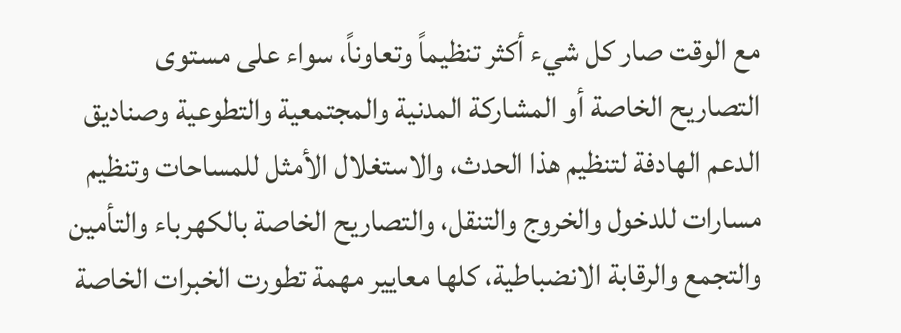مع الوقت صار كل شيء أكثر تنظيماً وتعاوناً، سواء على مستوى التصاريح الخاصة أو المشاركة المدنية والمجتمعية والتطوعية وصناديق الدعم الهادفة لتنظيم هذا الحدث، والاستغلال الأمثل للمساحات وتنظيم مسارات للدخول والخروج والتنقل، والتصاريح الخاصة بالكهرباء والتأمين والتجمع والرقابة الانضباطية، كلها معايير مهمة تطورت الخبرات الخاصة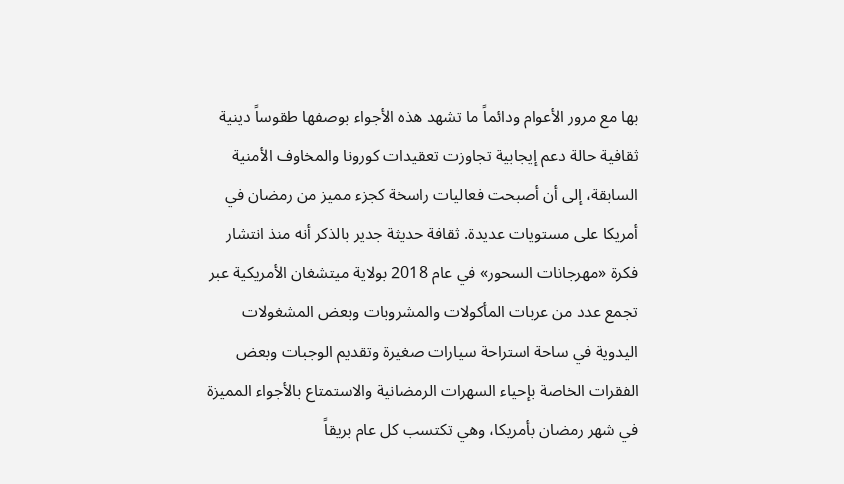بها مع مرور الأعوام ودائماً ما تشهد هذه الأجواء بوصفها طقوساً دينية ثقافية حالة دعم إيجابية تجاوزت تعقيدات كورونا والمخاوف الأمنية السابقة، إلى أن أصبحت فعاليات راسخة كجزء مميز من رمضان في أمريكا على مستويات عديدة. ثقافة حديثة جدير بالذكر أنه منذ انتشار فكرة «مهرجانات السحور» في عام 2018 بولاية ميتشغان الأمريكية عبر تجمع عدد من عربات المأكولات والمشروبات وبعض المشغولات اليدوية في ساحة استراحة سيارات صغيرة وتقديم الوجبات وبعض الفقرات الخاصة بإحياء السهرات الرمضانية والاستمتاع بالأجواء المميزة في شهر رمضان بأمريكا، وهي تكتسب كل عام بريقاً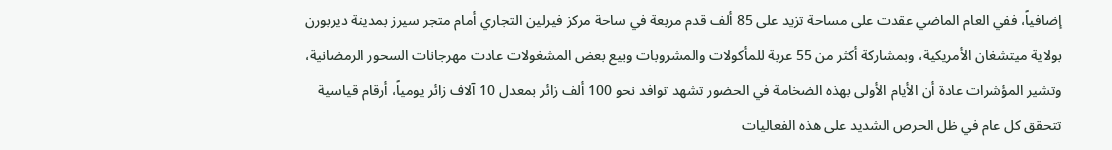إضافياً، ففي العام الماضي عقدت على مساحة تزيد على 85 ألف قدم مربعة في ساحة مركز فيرلين التجاري أمام متجر سيرز بمدينة ديربورن بولاية ميتشغان الأمريكية، وبمشاركة أكثر من 55 عربة للمأكولات والمشروبات وبيع بعض المشغولات عادت مهرجانات السحور الرمضانية، وتشير المؤشرات عادة أن الأيام الأولى بهذه الضخامة في الحضور تشهد توافد نحو 100 ألف زائر بمعدل 10 آلاف زائر يومياً، أرقام قياسية تتحقق كل عام في ظل الحرص الشديد على هذه الفعاليات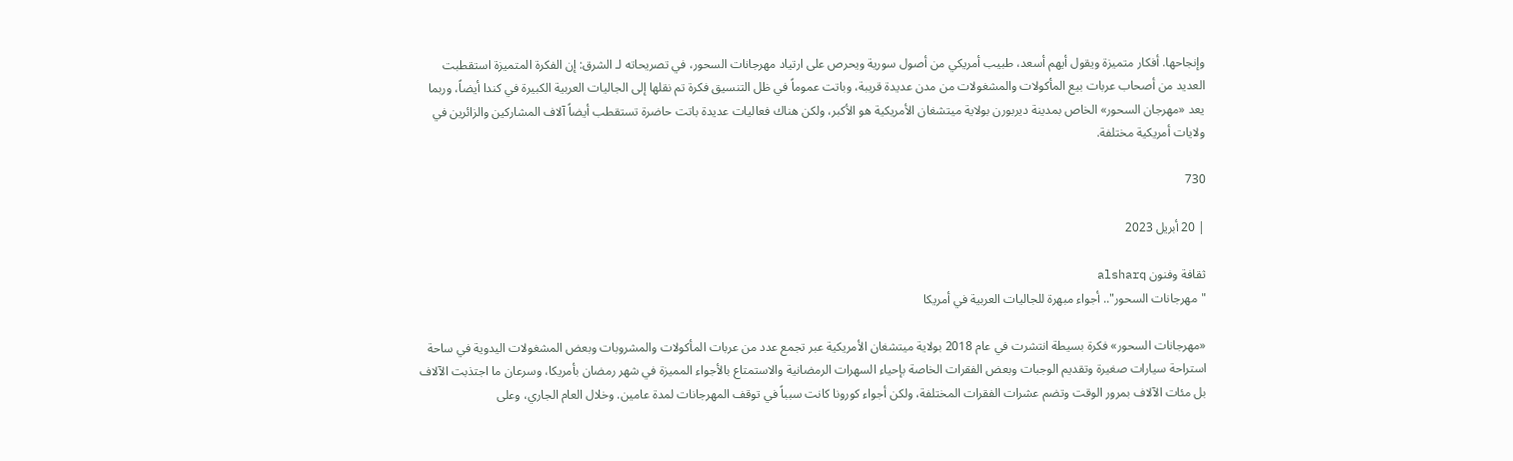وإنجاحها. أفكار متميزة ويقول أيهم أسعد، طبيب أمريكي من أصول سورية ويحرص على ارتياد مهرجانات السحور، في تصريحاته لـ الشرق: إن الفكرة المتميزة استقطبت العديد من أصحاب عربات بيع المأكولات والمشغولات من مدن عديدة قريبة، وباتت عموماً في ظل التنسيق فكرة تم نقلها إلى الجاليات العربية الكبيرة في كندا أيضاً، وربما يعد «مهرجان السحور» الخاص بمدينة ديربورن بولاية ميتشغان الأمريكية هو الأكبر، ولكن هناك فعاليات عديدة باتت حاضرة تستقطب أيضاً آلاف المشاركين والزائرين في ولايات أمريكية مختلفة.

730

| 20 أبريل 2023

ثقافة وفنون alsharq
"مهرجانات السحور".. أجواء مبهرة للجاليات العربية في أمريكا

«مهرجانات السحور» فكرة بسيطة انتشرت في عام 2018 بولاية ميتشغان الأمريكية عبر تجمع عدد من عربات المأكولات والمشروبات وبعض المشغولات اليدوية في ساحة استراحة سيارات صغيرة وتقديم الوجبات وبعض الفقرات الخاصة بإحياء السهرات الرمضانية والاستمتاع بالأجواء المميزة في شهر رمضان بأمريكا، وسرعان ما اجتذبت الآلاف بل مئات الآلاف بمرور الوقت وتضم عشرات الفقرات المختلفة، ولكن أجواء كورونا كانت سبباً في توقف المهرجانات لمدة عامين. وخلال العام الجاري، وعلى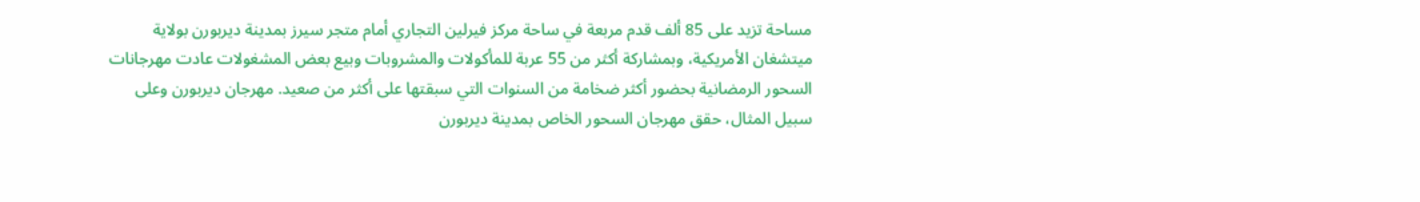مساحة تزيد على 85 ألف قدم مربعة في ساحة مركز فيرلين التجاري أمام متجر سيرز بمدينة ديربورن بولاية ميتشغان الأمريكية، وبمشاركة أكثر من 55 عربة للمأكولات والمشروبات وبيع بعض المشغولات عادت مهرجانات السحور الرمضانية بحضور أكثر ضخامة من السنوات التي سبقتها على أكثر من صعيد. مهرجان ديربورن وعلى سبيل المثال، حقق مهرجان السحور الخاص بمدينة ديربورن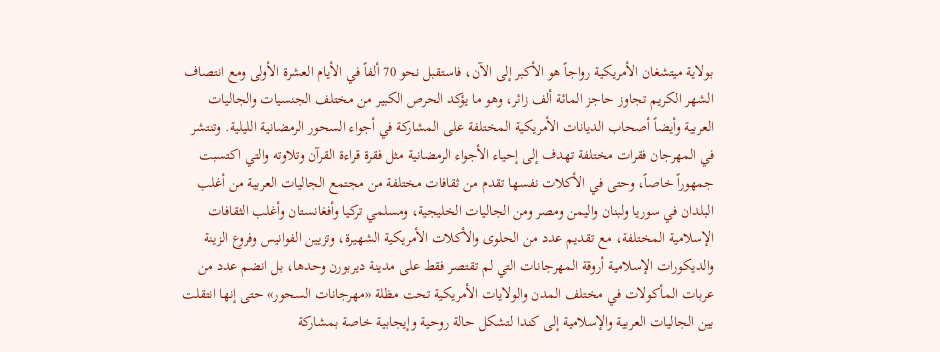بولاية ميتشغان الأمريكية رواجاً هو الأكبر إلى الآن، فاستقبل نحو 70 ألفاً في الأيام العشرة الأولى ومع انتصاف الشهر الكريم تجاوز حاجز المائة ألف زائر، وهو ما يؤكد الحرص الكبير من مختلف الجنسيات والجاليات العربية وأيضاً أصحاب الديانات الأمريكية المختلفة على المشاركة في أجواء السحور الرمضانية الليلية. وتنتشر في المهرجان فقرات مختلفة تهدف إلى إحياء الأجواء الرمضانية مثل فقرة قراءة القرآن وتلاوته والتي اكتسبت جمهوراً خاصاً، وحتى في الأكلات نفسها تقدم من ثقافات مختلفة من مجتمع الجاليات العربية من أغلب البلدان في سوريا ولبنان واليمن ومصر ومن الجاليات الخليجية، ومسلمي تركيا وأفغانستان وأغلب الثقافات الإسلامية المختلفة، مع تقديم عدد من الحلوى والأكلات الأمريكية الشهيرة، وتزيين الفوانيس وفروع الزينة والديكورات الإسلامية أروقة المهرجانات التي لم تقتصر فقط على مدينة ديربورن وحدها، بل انضم عدد من عربات المأكولات في مختلف المدن والولايات الأمريكية تحت مظلة «مهرجانات السحور» حتى إنها انتقلت بين الجاليات العربية والإسلامية إلى كندا لتشكل حالة روحية وإيجابية خاصة بمشاركة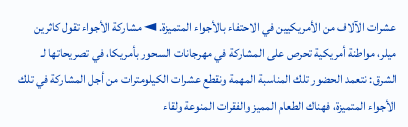عشرات الآلاف من الأمريكيين في الاحتفاء بالأجواء المتميزة. ◄ مشاركة الأجواء تقول كاثرين ميلر، مواطنة أمريكية تحرص على المشاركة في مهرجانات السحور بأمريكا، في تصريحاتها لـ الشرق: نتعمد الحضور تلك المناسبة المهمة ونقطع عشرات الكيلومترات من أجل المشاركة في تلك الأجواء المتميزة، فهناك الطعام المميز والفقرات المنوعة ولقاء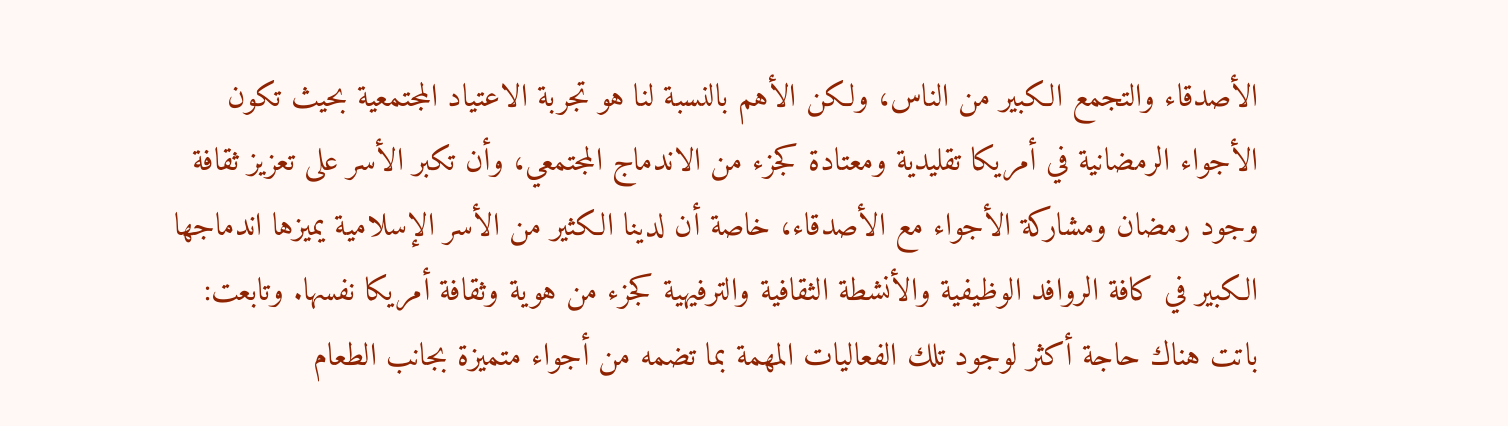الأصدقاء والتجمع الكبير من الناس، ولكن الأهم بالنسبة لنا هو تجربة الاعتياد المجتمعية بحيث تكون الأجواء الرمضانية في أمريكا تقليدية ومعتادة كجزء من الاندماج المجتمعي، وأن تكبر الأسر على تعزيز ثقافة وجود رمضان ومشاركة الأجواء مع الأصدقاء، خاصة أن لدينا الكثير من الأسر الإسلامية يميزها اندماجها الكبير في كافة الروافد الوظيفية والأنشطة الثقافية والترفيهية كجزء من هوية وثقافة أمريكا نفسها. وتابعت: باتت هناك حاجة أكثر لوجود تلك الفعاليات المهمة بما تضمه من أجواء متميزة بجانب الطعام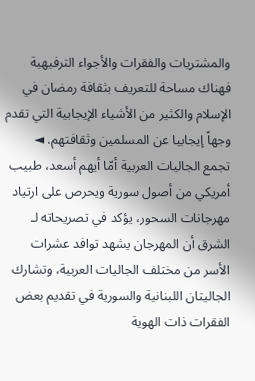والمشتريات والفقرات والأجواء الترفيهية فهناك مساحة للتعريف بثقافة رمضان في الإسلام والكثير من الأشياء الإيجابية التي تقدم وجهاً إيجابيا عن المسلمين وثقافتهم. ◄ تجمع الجاليات العربية أمّا أيهم أسعد، طبيب أمريكي من أصول سورية ويحرص على ارتياد مهرجانات السحور، يؤكد في تصريحاته لـ الشرق أن المهرجان يشهد توافد عشرات الأسر من مختلف الجاليات العربية، وتشارك الجاليتان اللبنانية والسورية في تقديم بعض الفقرات ذات الهوية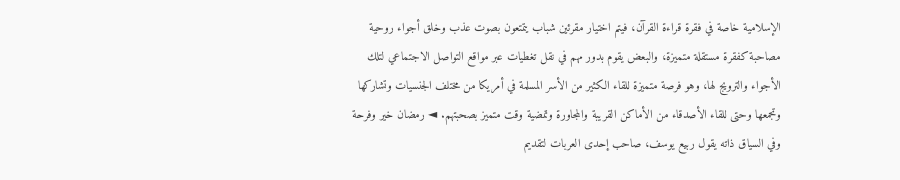الإسلامية خاصة في فقرة قراءة القرآن، فيتم اختيار مقرئين شباب يتمتعون بصوت عذب وخلق أجواء روحية مصاحبة كفقرة مستقلة متميزة، والبعض يقوم بدور مهم في نقل تغطيات عبر مواقع التواصل الاجتماعي لتلك الأجواء والترويج لها، وهو فرصة متميزة للقاء الكثير من الأسر المسلمة في أمريكا من مختلف الجنسيات وتشاركها وتجمعها وحتى للقاء الأصدقاء من الأماكن القريبة والمجاورة وتمضية وقت متميز بصحبتهم. ◄ رمضان خير وفرحة وفي السياق ذاته يقول ربيع يوسف، صاحب إحدى العربات لتقديم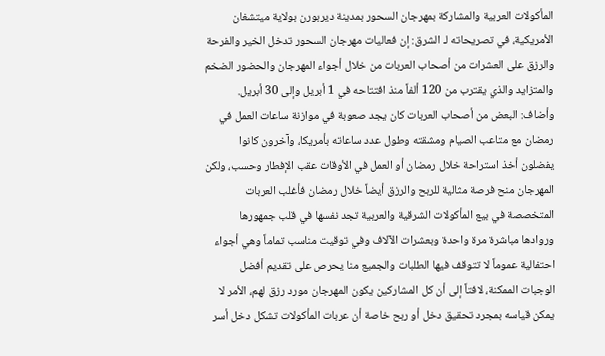المأكولات العربية والمشاركة بمهرجان السحور بمدينة ديربورن بولاية ميتشغان الأمريكية، في تصريحاته لـ الشرق: إن فعاليات مهرجان السحور تدخل الخير والفرحة والرزق على العشرات من أصحاب العربات من خلال أجواء المهرجان والحضور الضخم والمتزايد والذي يقترب من 120 ألفاً منذ افتتاحه في 1 أبريل وإلى 30 أبريل. وأضاف: البعض من أصحاب العربات كان يجد صعوبة في موازنة ساعات العمل في رمضان مع متاعب الصيام ومشقته وطول عدد ساعاته بأمريكا، وآخرون كانوا يفضلون أخذ استراحة خلال رمضان أو العمل في الأوقات عقب الإفطار وحسب، ولكن المهرجان منح فرصة مثالية للربح والرزق أيضاً خلال رمضان فأغلب العربات المتخصصة في بيع المأكولات الشرقية والعربية تجد نفسها في قلب جمهورها وروادها مباشرة مرة واحدة وبعشرات الآلاف وفي توقيت مناسب تماماً وهي أجواء احتفالية عموماً لا تتوقف فيها الطلبات والجميع منا يحرص على تقديم أفضل الوجبات الممكنة، لافتاً إلى أن كل المشاركين يكون المهرجان مورد رزق لهم، الأمر لا يمكن قياسه بمجرد تحقيق دخل أو ربح خاصة أن عربات المأكولات تشكل دخل أسر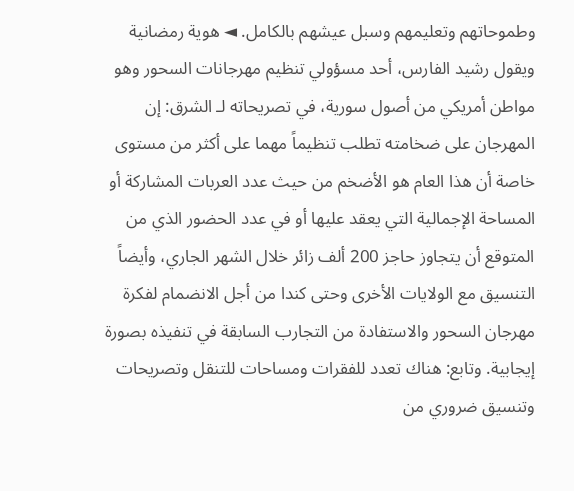وطموحاتهم وتعليمهم وسبل عيشهم بالكامل. ◄ هوية رمضانية ويقول رشيد الفارس، أحد مسؤولي تنظيم مهرجانات السحور وهو مواطن أمريكي من أصول سورية، في تصريحاته لـ الشرق: إن المهرجان على ضخامته تطلب تنظيماً مهما على أكثر من مستوى خاصة أن هذا العام هو الأضخم من حيث عدد العربات المشاركة أو المساحة الإجمالية التي يعقد عليها أو في عدد الحضور الذي من المتوقع أن يتجاوز حاجز 200 ألف زائر خلال الشهر الجاري، وأيضاً التنسيق مع الولايات الأخرى وحتى كندا من أجل الانضمام لفكرة مهرجان السحور والاستفادة من التجارب السابقة في تنفيذه بصورة إيجابية. وتابع: هناك تعدد للفقرات ومساحات للتنقل وتصريحات وتنسيق ضروري من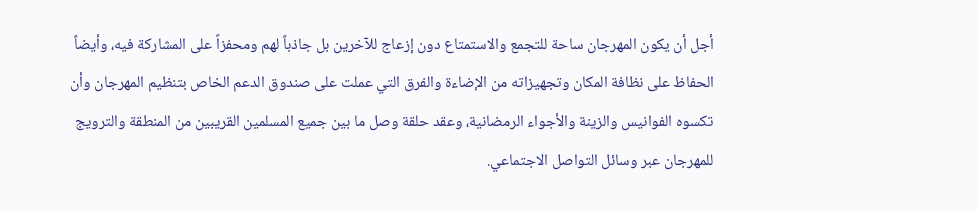أجل أن يكون المهرجان ساحة للتجمع والاستمتاع دون إزعاج للآخرين بل جاذباً لهم ومحفزاً على المشاركة فيه، وأيضاً الحفاظ على نظافة المكان وتجهيزاته من الإضاءة والفرق التي عملت على صندوق الدعم الخاص بتنظيم المهرجان وأن تكسوه الفوانيس والزينة والأجواء الرمضانية، وعقد حلقة وصل ما بين جميع المسلمين القريبين من المنطقة والترويج للمهرجان عبر وسائل التواصل الاجتماعي.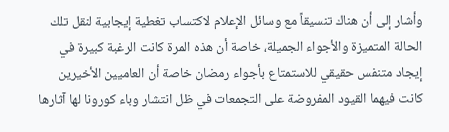وأشار إلى أن هناك تنسيقاً مع وسائل الإعلام لاكتساب تغطية إيجابية لنقل تلك الحالة المتميزة والأجواء الجميلة، خاصة أن هذه المرة كانت الرغبة كبيرة في إيجاد متنفس حقيقي للاستمتاع بأجواء رمضان خاصة أن العاميين الأخيرين كانت فيهما القيود المفروضة على التجمعات في ظل انتشار وباء كورونا لها آثارها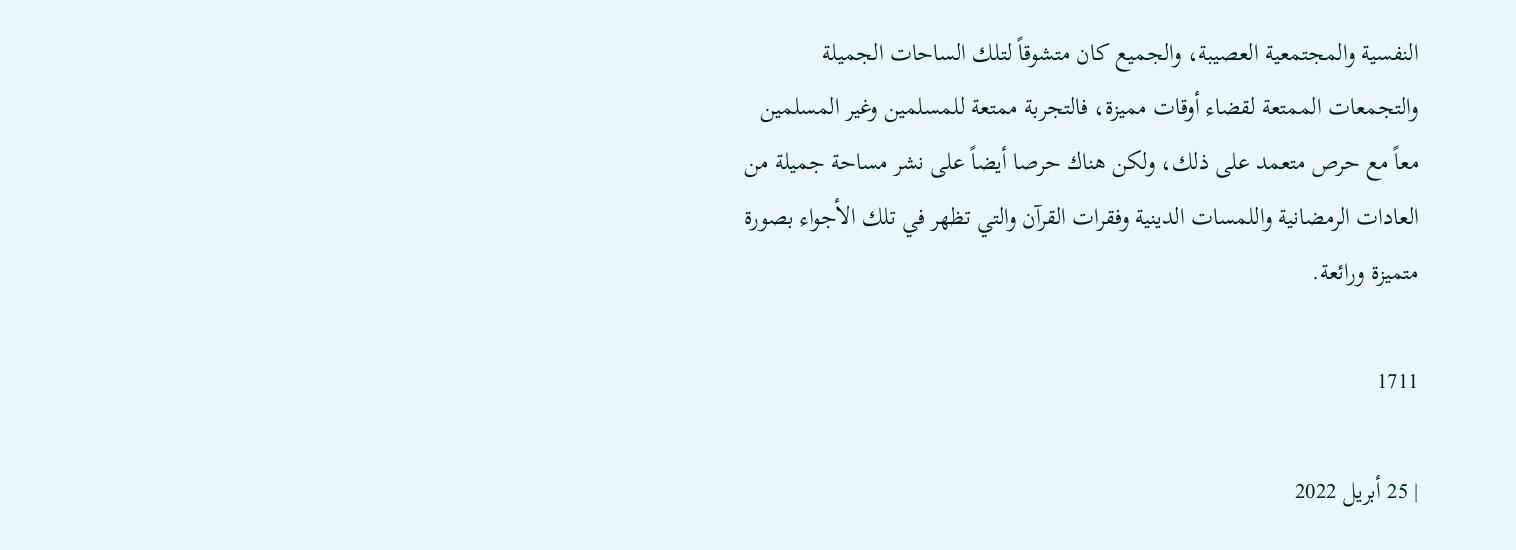النفسية والمجتمعية العصيبة، والجميع كان متشوقاً لتلك الساحات الجميلة والتجمعات الممتعة لقضاء أوقات مميزة، فالتجربة ممتعة للمسلمين وغير المسلمين معاً مع حرص متعمد على ذلك، ولكن هناك حرصا أيضاً على نشر مساحة جميلة من العادات الرمضانية واللمسات الدينية وفقرات القرآن والتي تظهر في تلك الأجواء بصورة متميزة ورائعة.

1711

| 25 أبريل 2022